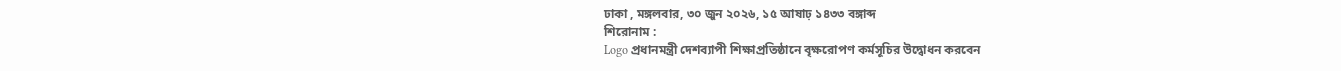ঢাকা , মঙ্গলবার, ৩০ জুন ২০২৬, ১৫ আষাঢ় ১৪৩৩ বঙ্গাব্দ
শিরোনাম :
Logo প্রধানমন্ত্রী দেশব্যাপী শিক্ষাপ্রতিষ্ঠানে বৃক্ষরোপণ কর্মসূচির উদ্বোধন করবেন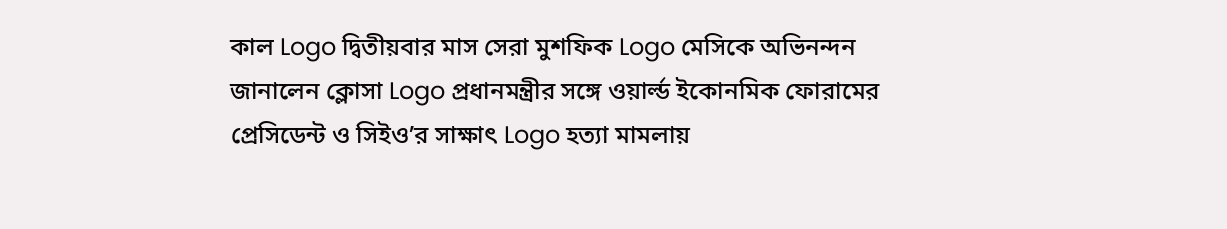কাল Logo দ্বিতীয়বার মাস সেরা মুশফিক Logo মেসিকে অভিনন্দন জানালেন ক্লোসা Logo প্রধানমন্ত্রীর সঙ্গে ওয়ার্ল্ড ইকোনমিক ফোরামের প্রেসিডেন্ট ও সিইও’র সাক্ষাৎ Logo হত্যা মামলায়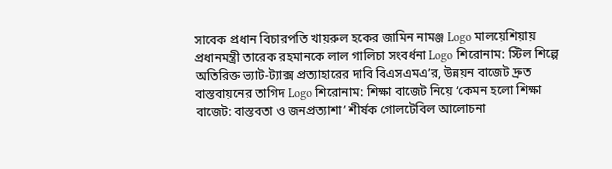সাবেক প্রধান বিচারপতি খায়রুল হকের জামিন নামঞ্জ Logo মালয়েশিয়ায় প্রধানমন্ত্রী তারেক রহমানকে লাল গালিচা সংবর্ধনা Logo শিরোনাম: স্টিল শিল্পে অতিরিক্ত ভ্যাট-ট্যাক্স প্রত্যাহারের দাবি বিএসএমএ’র, উন্নয়ন বাজেট দ্রুত বাস্তবায়নের তাগিদ Logo শিরোনাম: শিক্ষা বাজেট নিয়ে ‘কেমন হলো শিক্ষা বাজেট: বাস্তবতা ও জনপ্রত্যাশা’ শীর্ষক গোলটেবিল আলোচনা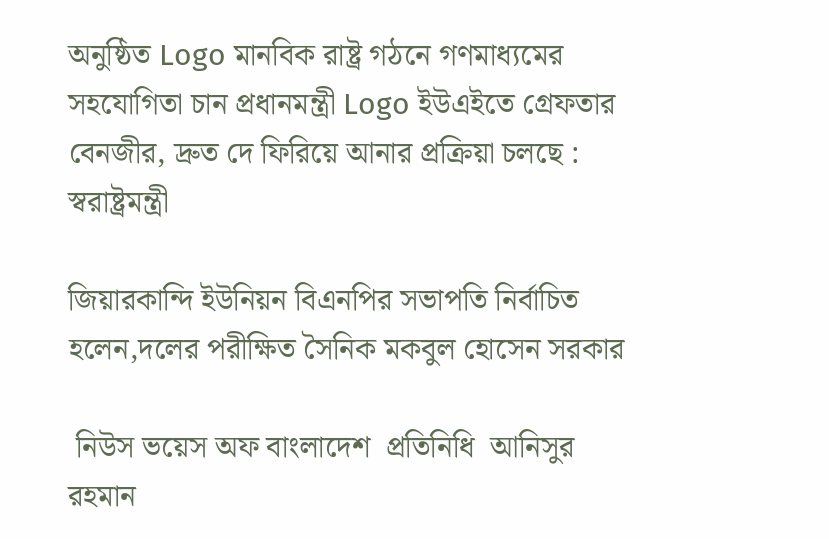অনুষ্ঠিত Logo মানবিক রাষ্ট্র গঠনে গণমাধ্যমের সহযোগিতা চান প্রধানমন্ত্রী Logo ইউএইতে গ্রেফতার বেনজীর, দ্রুত দে ফিরিয়ে আনার প্রক্রিয়া চলছে : স্বরাষ্ট্রমন্ত্রী

জিয়ারকান্দি ইউনিয়ন বিএনপির সভাপতি নির্বাচিত হলেন,দলের পরীক্ষিত সৈনিক মকবুল হোসেন সরকার

 নিউস ভয়েস অফ বাংলাদেশ  প্রতিনিধি  আনিসুর রহমান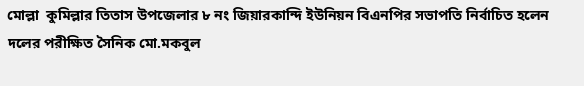মোল্লা  কুমিল্লার তিতাস উপজেলার ৮ নং জিয়ারকান্দি ইউনিয়ন বিএনপির সভাপতি নির্বাচিত হলেন দলের পরীক্ষিত সৈনিক মো.মকবুল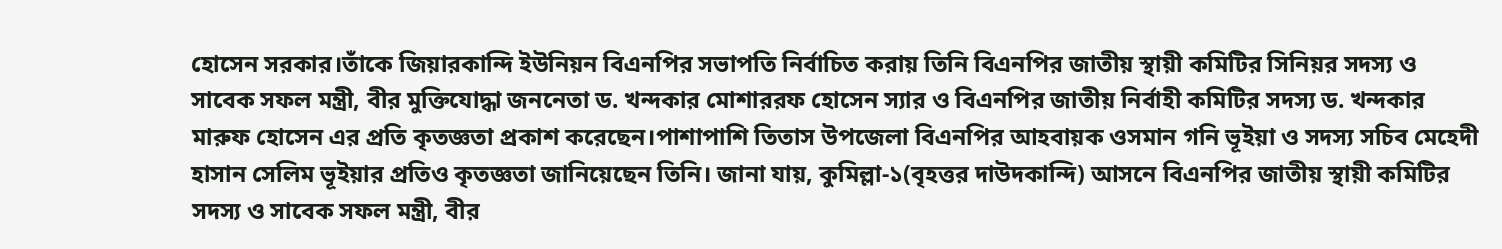হোসেন সরকার।তাঁকে জিয়ারকান্দি ইউনিয়ন বিএনপির সভাপতি নির্বাচিত করায় তিনি বিএনপির জাতীয় স্থায়ী কমিটির সিনিয়র সদস্য ও সাবেক সফল মন্ত্রী, বীর মুক্তিযোদ্ধা জননেতা ড. খন্দকার মোশাররফ হোসেন স্যার ও বিএনপির জাতীয় নির্বাহী কমিটির সদস্য ড. খন্দকার মারুফ হোসেন এর প্রতি কৃতজ্ঞতা প্রকাশ করেছেন।পাশাপাশি তিতাস উপজেলা বিএনপির আহবায়ক ওসমান গনি ভূইয়া ও সদস্য সচিব মেহেদী হাসান সেলিম ভূইয়ার প্রতিও কৃতজ্ঞতা জানিয়েছেন তিনি। জানা যায়, কুমিল্লা-১(বৃহত্তর দাউদকান্দি) আসনে বিএনপির জাতীয় স্থায়ী কমিটির সদস্য ও সাবেক সফল মন্ত্রী, বীর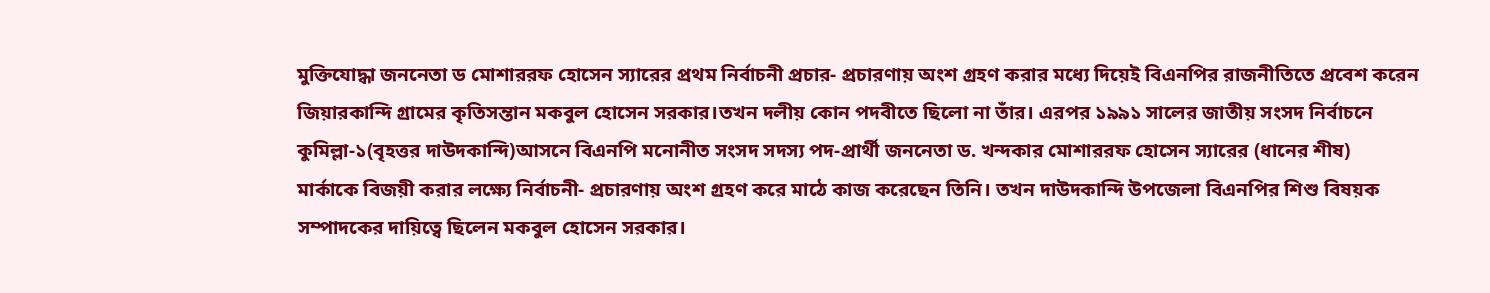মুক্তিযোদ্ধা জননেতা ড মোশাররফ হোসেন স্যারের প্রথম নির্বাচনী প্রচার- প্রচারণায় অংশ গ্রহণ করার মধ্যে দিয়েই বিএনপির রাজনীতিতে প্রবেশ করেন জিয়ারকান্দি গ্রামের কৃতিসন্তান মকবুল হোসেন সরকার।তখন দলীয় কোন পদবীতে ছিলো না তাঁর। এরপর ১৯৯১ সালের জাতীয় সংসদ নির্বাচনে কুমিল্লা-১(বৃহত্তর দাউদকান্দি)আসনে বিএনপি মনোনীত সংসদ সদস্য পদ-প্রার্থী জননেতা ড. খন্দকার মোশাররফ হোসেন স্যারের (ধানের শীষ)
মার্কাকে বিজয়ী করার লক্ষ্যে নির্বাচনী- প্রচারণায় অংশ গ্রহণ করে মাঠে কাজ করেছেন তিনি। তখন দাউদকান্দি উপজেলা বিএনপির শিশু বিষয়ক সম্পাদকের দায়িত্বে ছিলেন মকবুল হোসেন সরকার।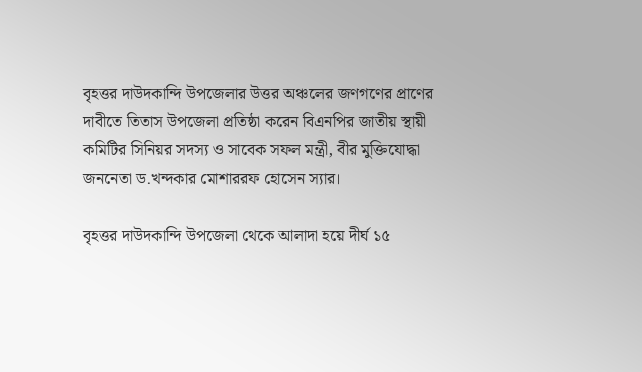বৃহত্তর দাউদকান্দি উপজেলার উত্তর অঞ্চলের জণগণের প্রাণের দাবীতে তিতাস উপজেলা প্রতিষ্ঠা করেন বিএনপির জাতীয় স্থায়ী কমিটির সিনিয়র সদস্য ও সাবেক সফল মন্ত্রী, বীর মুক্তিযোদ্ধা জননেতা ড.খন্দকার মোশাররফ হোসেন স্যার।

বৃহত্তর দাউদকান্দি উপজেলা থেকে আলাদা হয়ে দীর্ঘ ১৫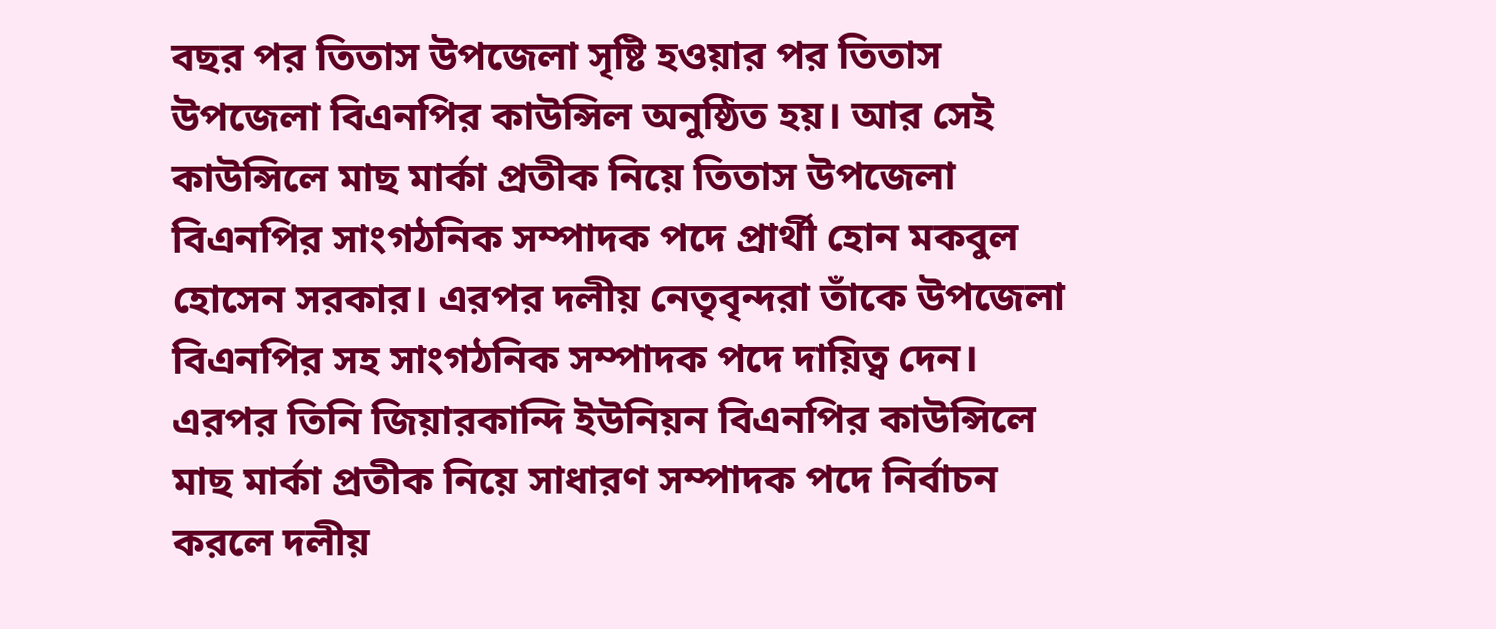বছর পর তিতাস উপজেলা সৃষ্টি হওয়ার পর তিতাস উপজেলা বিএনপির কাউন্সিল অনুষ্ঠিত হয়। আর সেই কাউন্সিলে মাছ মার্কা প্রতীক নিয়ে তিতাস উপজেলা বিএনপির সাংগঠনিক সম্পাদক পদে প্রার্থী হোন মকবুল হোসেন সরকার। এরপর দলীয় নেতৃবৃন্দরা তাঁকে উপজেলা বিএনপির সহ সাংগঠনিক সম্পাদক পদে দায়িত্ব দেন। এরপর তিনি জিয়ারকান্দি ইউনিয়ন বিএনপির কাউন্সিলে মাছ মার্কা প্রতীক নিয়ে সাধারণ সম্পাদক পদে নির্বাচন করলে দলীয়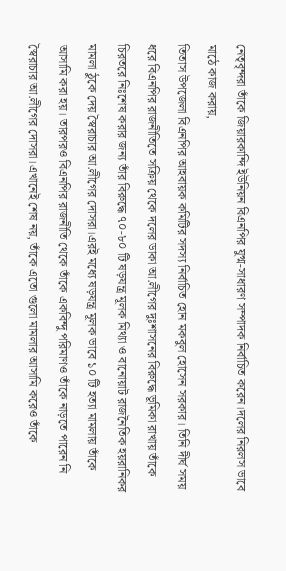নেতৃবৃন্দরা তাঁকে জিয়ারকান্দি ইউনিয়ন বিএনপির যুগ্ম-সাধারণ সম্পাদক নির্বাচিত করেন।দলের নিরলস ভাবে মাঠে কাজ করায়,
তিতাস উপজেলা বিএনপির আহবায়ক কমিটির সদস্য নির্বাচিত হোন মকবুল হোসেন সরকার। তিনি দীর্ঘ সময় ধরে বিএনপির রাজনীতিতে সক্রিয় থেকে দলের ডাকা আ.লীগের দুঃশাসনের বিরুদ্ধে ভূমিকা রাখায় তাঁকে চিরতরে নিঃশেষ করার জন্য তাঁর বিরুদ্ধে ৭০-৮০ টি ষড়যন্ত্র মূলক মিথ্যা ও বানোয়াট রাজনৈতিক হয়রানিকর মামলা ঠুকে দেয় স্বৈরাচার আ.লীগের দোসরা।এরই মধ্যে ষড়যন্ত্র মূলক ভাবে ১০ টি হত্যা মামলায় তাঁকে আসামি করা হয়। তারপরও বিএনপির রাজনীতি থেকে তাঁকে একবিন্দু পরিমাণও তাঁকে নাড়তে পারেন নি স্বৈরাচার আ.লীগের দোসরা।এখানেই শেষ নয়, তাঁকে এতো গুলো মামলার আসামি করেও তাঁকে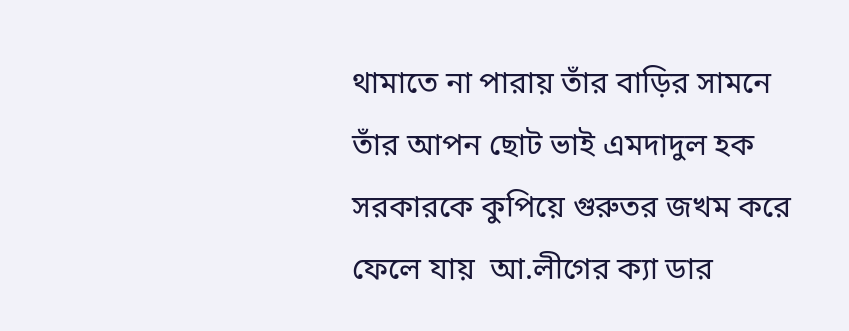থামাতে না পারায় তাঁর বাড়ির সামনে তাঁর আপন ছোট ভাই এমদাদুল হক সরকারকে কুপিয়ে গুরুতর জখম করে ফেলে যায়  আ.লীগের ক্যা ডার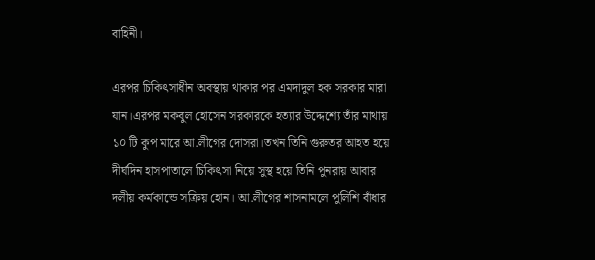বাহিনী।

এরপর চিকিৎসাধীন অবস্থায় থাকার পর এমদাদুল হক সরকার মারা যান।এরপর মকবুল হোসেন সরকারকে হত্যার উদ্দেশ্যে তাঁর মাথায় ১০ টি কুপ মারে আ.লীগের দোসরা।তখন তিনি গুরুতর আহত হয়ে দীর্ঘদিন হাসপাতালে চিকিৎসা নিয়ে সুস্থ হয়ে তিনি পুনরায় আবার দলীয় কর্মকান্ডে সক্রিয় হোন। আ.লীগের শাসনামলে পুলিশি বাঁধার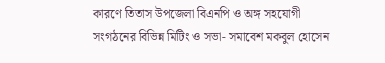কারণে তিতাস উপজেলা বিএনপি ও অঙ্গ সহযোগী সংগঠনের বিভিন্ন মিটিং ও সভা- সমাবেশ মকবুল হোসেন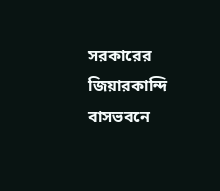সরকারের জিয়ারকান্দি বাসভবনে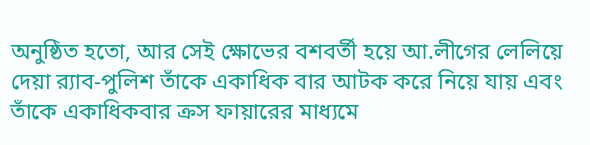অনুষ্ঠিত হতো, আর সেই ক্ষোভের বশবর্তী হয়ে আ.লীগের লেলিয়ে দেয়া ‌র‍্যাব-পুলিশ তাঁকে একাধিক বার আটক করে নিয়ে যায় এবং তাঁকে একাধিকবার ক্রস ফায়ারের মাধ্যমে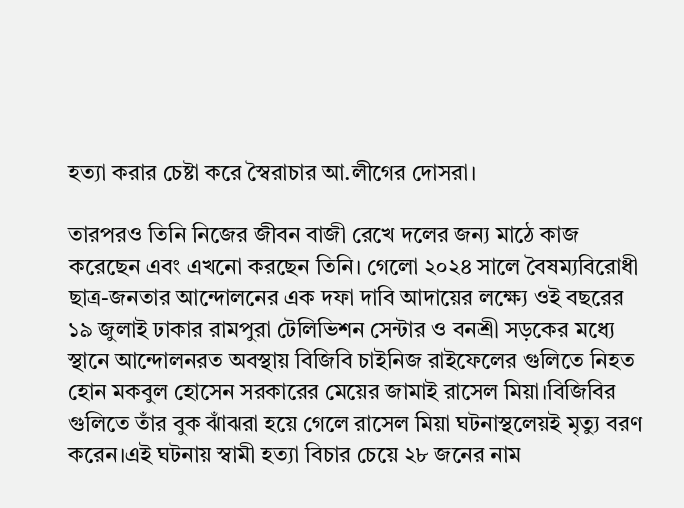হত্যা করার চেষ্টা করে স্বৈরাচার আ.লীগের দোসরা।

তারপরও তিনি নিজের জীবন বাজী রেখে দলের জন্য মাঠে কাজ করেছেন এবং এখনো করছেন তিনি। গেলো ২০২৪ সালে বৈষম্যবিরোধী ছাত্র-জনতার আন্দোলনের এক দফা দাবি আদায়ের লক্ষ্যে ওই বছরের
১৯ জুলাই ঢাকার রামপুরা টেলিভিশন সেন্টার ও বনশ্রী সড়কের মধ্যে স্থানে আন্দোলনরত অবস্থায় বিজিবি চাইনিজ রাইফেলের গুলিতে নিহত হোন মকবুল হোসেন সরকারের মেয়ের জামাই রাসেল মিয়া।বিজিবির গুলিতে তাঁর বুক ঝাঁঝরা হয়ে গেলে রাসেল মিয়া ঘটনাস্থলেয়ই মৃত্যু বরণ করেন।এই ঘটনায় স্বামী হত্যা বিচার চেয়ে ২৮ জনের নাম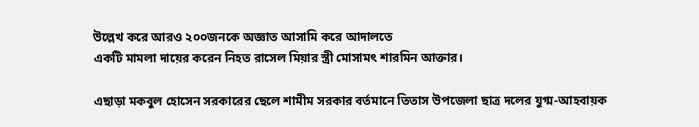উল্লেখ করে আরও ২০০জনকে অজ্ঞাত আসামি করে আদালতে
একটি মামলা দায়ের করেন নিহত রাসেল মিয়ার স্ত্রী মোসামৎ শারমিন আক্তার।

এছাড়া মকবুল হোসেন সরকারের ছেলে শামীম সরকার বর্তমানে তিতাস উপজেলা ছাত্র দলের যুগ্ম-আহবায়ক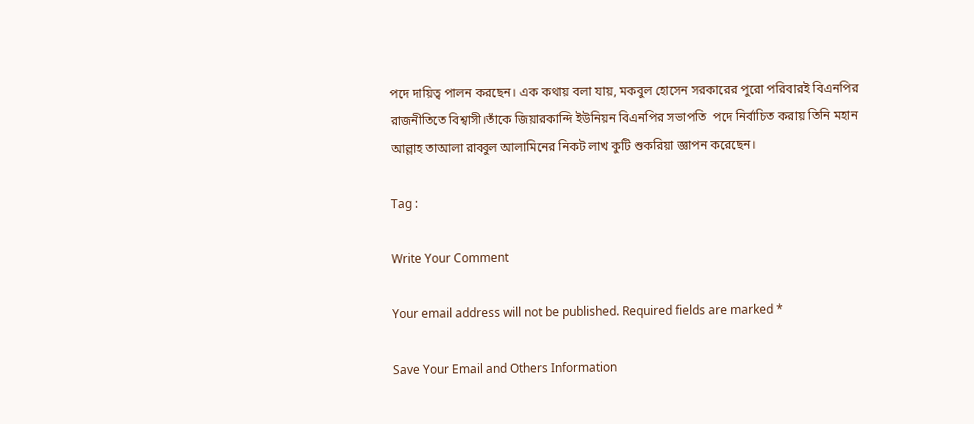পদে দায়িত্ব পালন করছেন। এক কথায় বলা যায়, মকবুল হোসেন সরকারের পুরো পরিবারই বিএনপির রাজনীতিতে বিশ্বাসী।তাঁকে জিয়ারকান্দি ইউনিয়ন বিএনপির সভাপতি  পদে নির্বাচিত করায় তিনি মহান আল্লাহ তাআলা রাব্বুল আলামিনের নিকট লাখ কুটি শুকরিয়া জ্ঞাপন করেছেন।

Tag :

Write Your Comment

Your email address will not be published. Required fields are marked *

Save Your Email and Others Information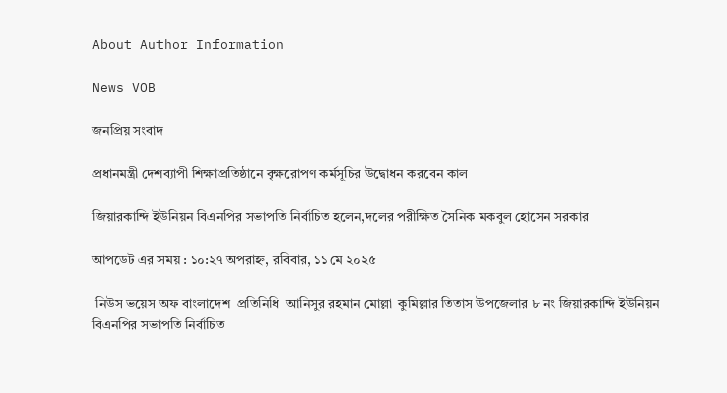About Author Information

News VOB

জনপ্রিয় সংবাদ

প্রধানমন্ত্রী দেশব্যাপী শিক্ষাপ্রতিষ্ঠানে বৃক্ষরোপণ কর্মসূচির উদ্বোধন করবেন কাল

জিয়ারকান্দি ইউনিয়ন বিএনপির সভাপতি নির্বাচিত হলেন,দলের পরীক্ষিত সৈনিক মকবুল হোসেন সরকার

আপডেট এর সময় : ১০:২৭ অপরাহ্ন, রবিবার, ১১ মে ২০২৫

 নিউস ভয়েস অফ বাংলাদেশ  প্রতিনিধি  আনিসুর রহমান মোল্লা  কুমিল্লার তিতাস উপজেলার ৮ নং জিয়ারকান্দি ইউনিয়ন বিএনপির সভাপতি নির্বাচিত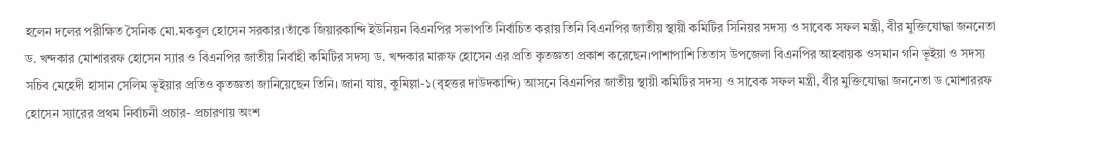হলেন দলের পরীক্ষিত সৈনিক মো.মকবুল হোসেন সরকার।তাঁকে জিয়ারকান্দি ইউনিয়ন বিএনপির সভাপতি নির্বাচিত করায় তিনি বিএনপির জাতীয় স্থায়ী কমিটির সিনিয়র সদস্য ও সাবেক সফল মন্ত্রী, বীর মুক্তিযোদ্ধা জননেতা ড. খন্দকার মোশাররফ হোসেন স্যার ও বিএনপির জাতীয় নির্বাহী কমিটির সদস্য ড. খন্দকার মারুফ হোসেন এর প্রতি কৃতজ্ঞতা প্রকাশ করেছেন।পাশাপাশি তিতাস উপজেলা বিএনপির আহবায়ক ওসমান গনি ভূইয়া ও সদস্য সচিব মেহেদী হাসান সেলিম ভূইয়ার প্রতিও কৃতজ্ঞতা জানিয়েছেন তিনি। জানা যায়, কুমিল্লা-১(বৃহত্তর দাউদকান্দি) আসনে বিএনপির জাতীয় স্থায়ী কমিটির সদস্য ও সাবেক সফল মন্ত্রী, বীর মুক্তিযোদ্ধা জননেতা ড মোশাররফ হোসেন স্যারের প্রথম নির্বাচনী প্রচার- প্রচারণায় অংশ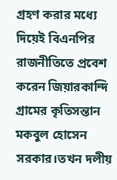গ্রহণ করার মধ্যে দিয়েই বিএনপির রাজনীতিতে প্রবেশ করেন জিয়ারকান্দি গ্রামের কৃতিসন্তান মকবুল হোসেন সরকার।তখন দলীয়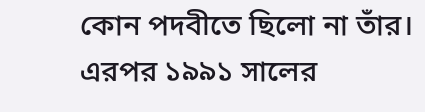কোন পদবীতে ছিলো না তাঁর। এরপর ১৯৯১ সালের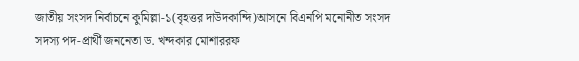জাতীয় সংসদ নির্বাচনে কুমিল্লা-১(বৃহত্তর দাউদকান্দি)আসনে বিএনপি মনোনীত সংসদ সদস্য পদ-প্রার্থী জননেতা ড. খন্দকার মোশাররফ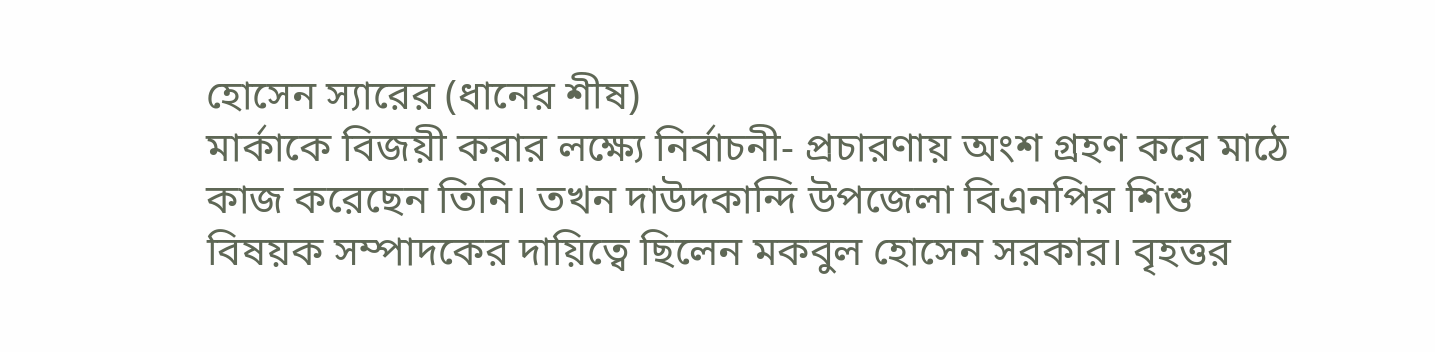হোসেন স্যারের (ধানের শীষ)
মার্কাকে বিজয়ী করার লক্ষ্যে নির্বাচনী- প্রচারণায় অংশ গ্রহণ করে মাঠে কাজ করেছেন তিনি। তখন দাউদকান্দি উপজেলা বিএনপির শিশু বিষয়ক সম্পাদকের দায়িত্বে ছিলেন মকবুল হোসেন সরকার। বৃহত্তর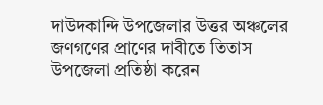দাউদকান্দি উপজেলার উত্তর অঞ্চলের জণগণের প্রাণের দাবীতে তিতাস উপজেলা প্রতিষ্ঠা করেন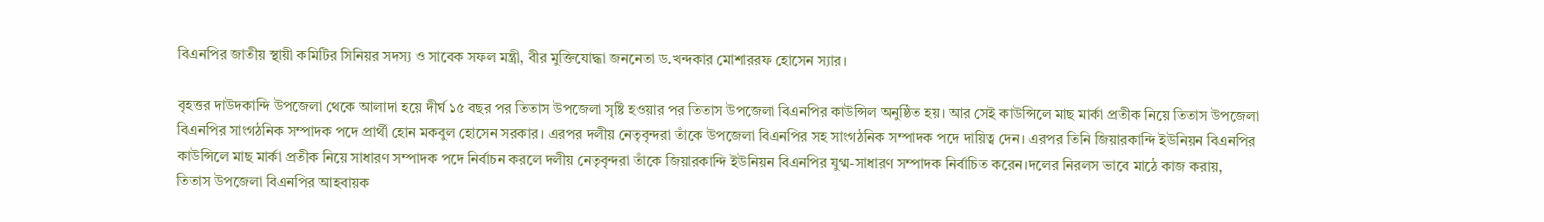বিএনপির জাতীয় স্থায়ী কমিটির সিনিয়র সদস্য ও সাবেক সফল মন্ত্রী, বীর মুক্তিযোদ্ধা জননেতা ড.খন্দকার মোশাররফ হোসেন স্যার।

বৃহত্তর দাউদকান্দি উপজেলা থেকে আলাদা হয়ে দীর্ঘ ১৫ বছর পর তিতাস উপজেলা সৃষ্টি হওয়ার পর তিতাস উপজেলা বিএনপির কাউন্সিল অনুষ্ঠিত হয়। আর সেই কাউন্সিলে মাছ মার্কা প্রতীক নিয়ে তিতাস উপজেলা বিএনপির সাংগঠনিক সম্পাদক পদে প্রার্থী হোন মকবুল হোসেন সরকার। এরপর দলীয় নেতৃবৃন্দরা তাঁকে উপজেলা বিএনপির সহ সাংগঠনিক সম্পাদক পদে দায়িত্ব দেন। এরপর তিনি জিয়ারকান্দি ইউনিয়ন বিএনপির কাউন্সিলে মাছ মার্কা প্রতীক নিয়ে সাধারণ সম্পাদক পদে নির্বাচন করলে দলীয় নেতৃবৃন্দরা তাঁকে জিয়ারকান্দি ইউনিয়ন বিএনপির যুগ্ম-সাধারণ সম্পাদক নির্বাচিত করেন।দলের নিরলস ভাবে মাঠে কাজ করায়,
তিতাস উপজেলা বিএনপির আহবায়ক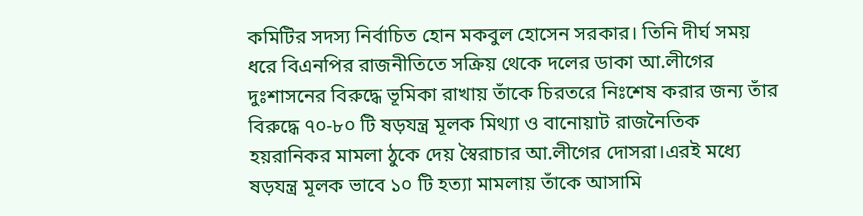কমিটির সদস্য নির্বাচিত হোন মকবুল হোসেন সরকার। তিনি দীর্ঘ সময় ধরে বিএনপির রাজনীতিতে সক্রিয় থেকে দলের ডাকা আ.লীগের দুঃশাসনের বিরুদ্ধে ভূমিকা রাখায় তাঁকে চিরতরে নিঃশেষ করার জন্য তাঁর বিরুদ্ধে ৭০-৮০ টি ষড়যন্ত্র মূলক মিথ্যা ও বানোয়াট রাজনৈতিক হয়রানিকর মামলা ঠুকে দেয় স্বৈরাচার আ.লীগের দোসরা।এরই মধ্যে ষড়যন্ত্র মূলক ভাবে ১০ টি হত্যা মামলায় তাঁকে আসামি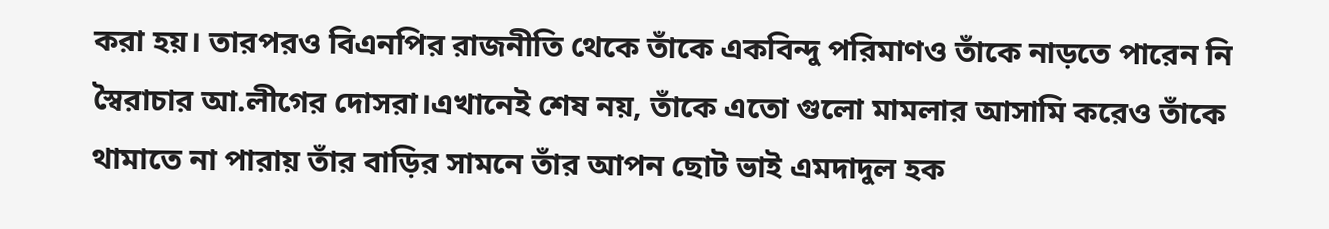করা হয়। তারপরও বিএনপির রাজনীতি থেকে তাঁকে একবিন্দু পরিমাণও তাঁকে নাড়তে পারেন নি স্বৈরাচার আ.লীগের দোসরা।এখানেই শেষ নয়, তাঁকে এতো গুলো মামলার আসামি করেও তাঁকে থামাতে না পারায় তাঁর বাড়ির সামনে তাঁর আপন ছোট ভাই এমদাদুল হক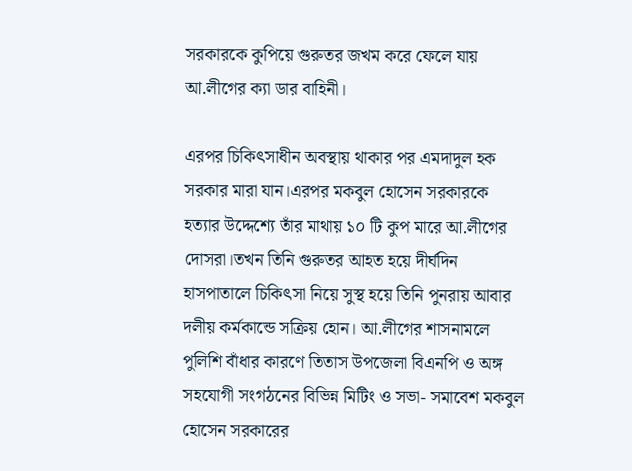সরকারকে কুপিয়ে গুরুতর জখম করে ফেলে যায়  আ.লীগের ক্যা ডার বাহিনী।

এরপর চিকিৎসাধীন অবস্থায় থাকার পর এমদাদুল হক সরকার মারা যান।এরপর মকবুল হোসেন সরকারকে হত্যার উদ্দেশ্যে তাঁর মাথায় ১০ টি কুপ মারে আ.লীগের দোসরা।তখন তিনি গুরুতর আহত হয়ে দীর্ঘদিন হাসপাতালে চিকিৎসা নিয়ে সুস্থ হয়ে তিনি পুনরায় আবার দলীয় কর্মকান্ডে সক্রিয় হোন। আ.লীগের শাসনামলে পুলিশি বাঁধার কারণে তিতাস উপজেলা বিএনপি ও অঙ্গ সহযোগী সংগঠনের বিভিন্ন মিটিং ও সভা- সমাবেশ মকবুল হোসেন সরকারের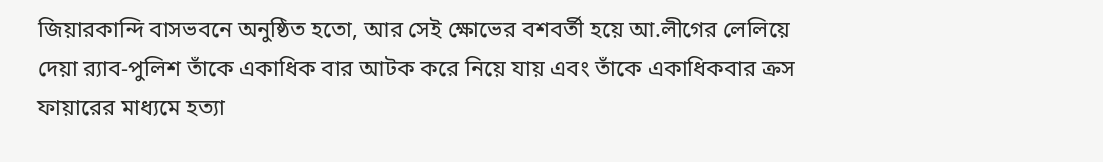জিয়ারকান্দি বাসভবনে অনুষ্ঠিত হতো, আর সেই ক্ষোভের বশবর্তী হয়ে আ.লীগের লেলিয়ে দেয়া ‌র‍্যাব-পুলিশ তাঁকে একাধিক বার আটক করে নিয়ে যায় এবং তাঁকে একাধিকবার ক্রস ফায়ারের মাধ্যমে হত্যা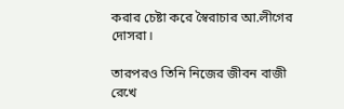করার চেষ্টা করে স্বৈরাচার আ.লীগের দোসরা।

তারপরও তিনি নিজের জীবন বাজী রেখে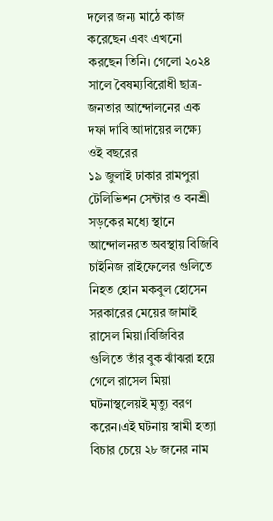দলের জন্য মাঠে কাজ করেছেন এবং এখনো করছেন তিনি। গেলো ২০২৪ সালে বৈষম্যবিরোধী ছাত্র-জনতার আন্দোলনের এক দফা দাবি আদায়ের লক্ষ্যে ওই বছরের
১৯ জুলাই ঢাকার রামপুরা টেলিভিশন সেন্টার ও বনশ্রী সড়কের মধ্যে স্থানে আন্দোলনরত অবস্থায় বিজিবি চাইনিজ রাইফেলের গুলিতে নিহত হোন মকবুল হোসেন সরকারের মেয়ের জামাই রাসেল মিয়া।বিজিবির গুলিতে তাঁর বুক ঝাঁঝরা হয়ে গেলে রাসেল মিয়া ঘটনাস্থলেয়ই মৃত্যু বরণ করেন।এই ঘটনায় স্বামী হত্যা বিচার চেয়ে ২৮ জনের নাম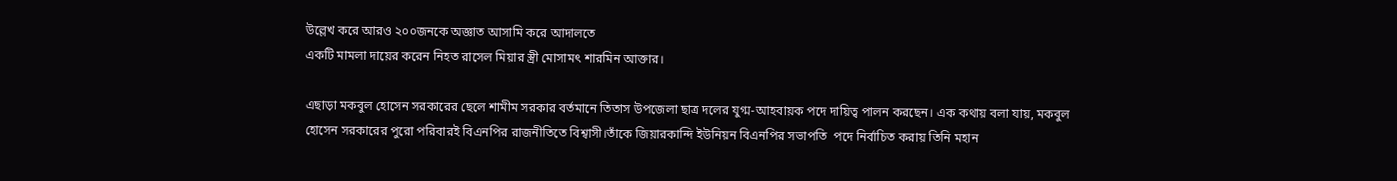উল্লেখ করে আরও ২০০জনকে অজ্ঞাত আসামি করে আদালতে
একটি মামলা দায়ের করেন নিহত রাসেল মিয়ার স্ত্রী মোসামৎ শারমিন আক্তার।

এছাড়া মকবুল হোসেন সরকারের ছেলে শামীম সরকার বর্তমানে তিতাস উপজেলা ছাত্র দলের যুগ্ম-আহবায়ক পদে দায়িত্ব পালন করছেন। এক কথায় বলা যায়, মকবুল হোসেন সরকারের পুরো পরিবারই বিএনপির রাজনীতিতে বিশ্বাসী।তাঁকে জিয়ারকান্দি ইউনিয়ন বিএনপির সভাপতি  পদে নির্বাচিত করায় তিনি মহান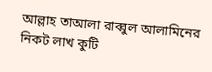আল্লাহ তাআলা রাব্বুল আলামিনের নিকট লাখ কুটি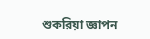শুকরিয়া জ্ঞাপন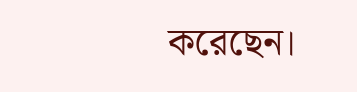করেছেন।